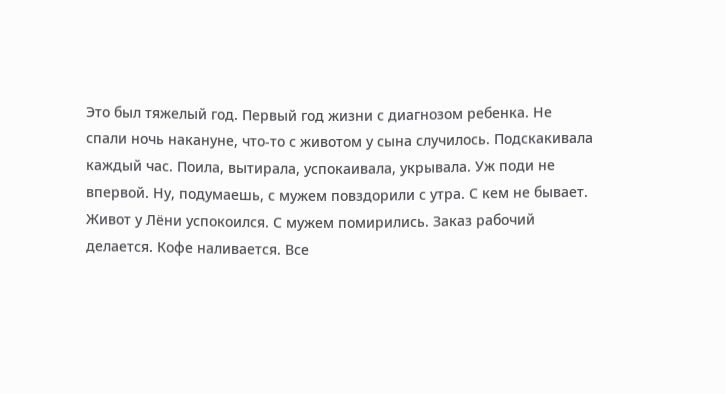Это был тяжелый год. Первый год жизни с диагнозом ребенка. Не спали ночь накануне, что-то с животом у сына случилось. Подскакивала каждый час. Поила, вытирала, успокаивала, укрывала. Уж поди не впервой. Ну, подумаешь, с мужем повздорили с утра. С кем не бывает. Живот у Лёни успокоился. С мужем помирились. Заказ рабочий делается. Кофе наливается. Все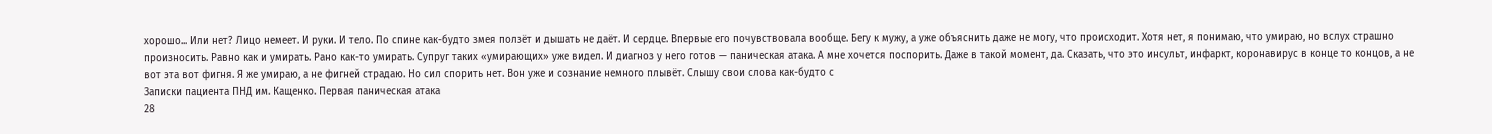хорошо... Или нет? Лицо немеет. И руки. И тело. По спине как-будто змея ползёт и дышать не даёт. И сердце. Впервые его почувствовала вообще. Бегу к мужу, а уже объяснить даже не могу, что происходит. Хотя нет, я понимаю, что умираю, но вслух страшно произносить. Равно как и умирать. Рано как-то умирать. Супруг таких «умирающих» уже видел. И диагноз у него готов — паническая атака. А мне хочется поспорить. Даже в такой момент, да. Сказать, что это инсульт, инфаркт, коронавирус в конце то концов, а не вот эта вот фигня. Я же умираю, а не фигней страдаю. Но сил спорить нет. Вон уже и сознание немного плывёт. Слышу свои слова как-будто с
Записки пациента ПНД им. Кащенко. Первая паническая атака
28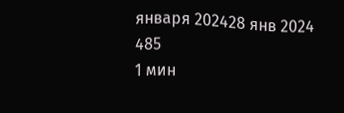января 202428 янв 2024
485
1 мин